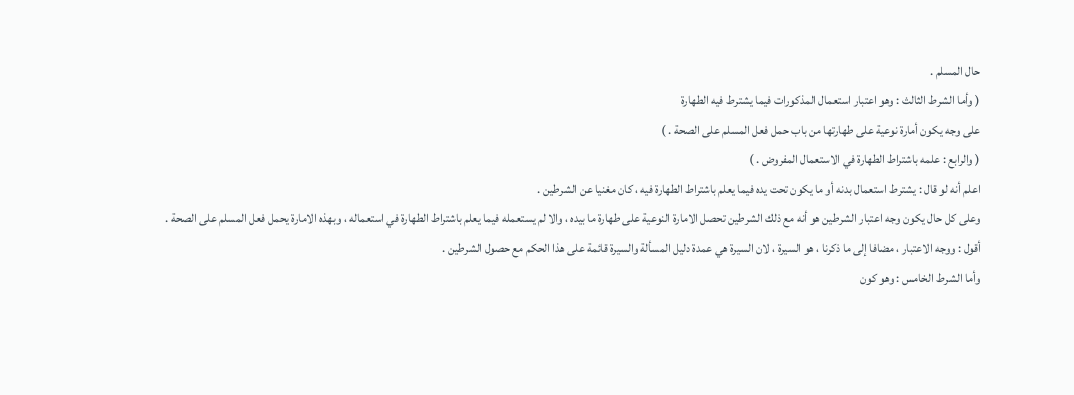حال المسلم .
( وأما الشرط الثالث : وهو اعتبار استعمال المذكورات فيما يشترط فيه الطهارة
على وجه يكون أمارة نوعية على طهارتها من باب حمل فعل المسلم على الصحة . )
( والرابع : علمه باشتراط الطهارة في الاستعمال المفروض . )
اعلم أنه لو قال : يشترط استعمال بدنه أو ما يكون تحت يده فيما يعلم باشتراط الطهارة فيه ، كان مغنيا عن الشرطين .
وعلى كل حال يكون وجه اعتبار الشرطين هو أنه مع ذلك الشرطين تحصل الامارة النوعية على طهارة ما بيده ، والا لم يستعمله فيما يعلم باشتراط الطهارة في استعماله ، وبهذه الامارة يحمل فعل المسلم على الصحة .
أقول : ووجه الاعتبار ، مضافا إلى ما ذكرنا ، هو السيرة ، لان السيرة هي عمدة دليل المسألة والسيرة قائمة على هذا الحكم مع حصول الشرطين .
وأما الشرط الخامس : وهو كون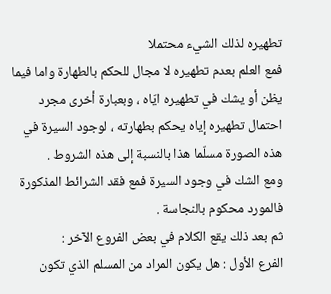تطهيره لذلك الشيء محتملا
فمع العلم بعدم تطهيره لا مجال للحكم بالطهارة واما فيما يظن أو يشك في تطهيره ايّاه ، وبعبارة أخرى مجرد احتمال تطهيره إياه يحكم بطهارته ، لوجود السيرة في هذه الصورة مسلّما هذا بالنسبة إلى هذه الشروط .
ومع الشك في وجود السيرة فمع فقد الشرائط المذكورة فالمورد محكوم بالنجاسة .
ثم بعد ذلك يقع الكلام في بعض الفروع الآخر :
الفرع الأول : هل يكون المراد من المسلم الذي تكون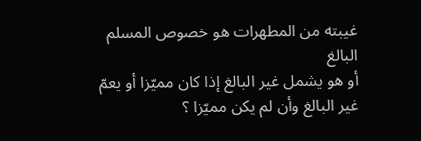غيبته من المطهرات هو خصوص المسلم البالغ
أو هو يشمل غير البالغ إذا كان مميّزا أو يعمّ غير البالغ وأن لم يكن مميّزا ؟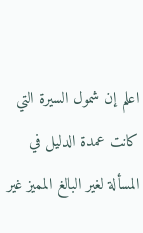اعلم إن شمول السيرة التي كانت عمدة الدليل في المسألة لغير البالغ المميز غير